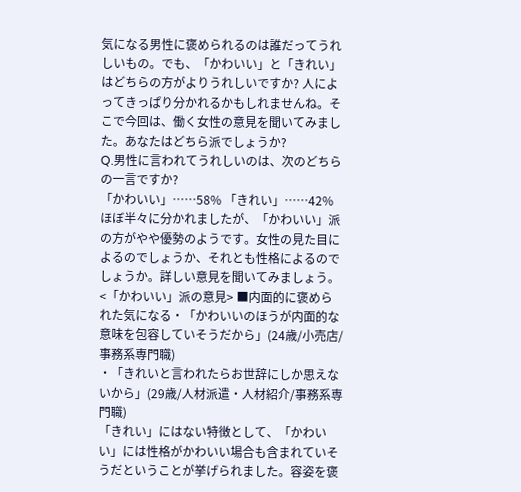気になる男性に褒められるのは誰だってうれしいもの。でも、「かわいい」と「きれい」はどちらの方がよりうれしいですか? 人によってきっぱり分かれるかもしれませんね。そこで今回は、働く女性の意見を聞いてみました。あなたはどちら派でしょうか?
Q.男性に言われてうれしいのは、次のどちらの一言ですか?
「かわいい」……58% 「きれい」……42%
ほぼ半々に分かれましたが、「かわいい」派の方がやや優勢のようです。女性の見た目によるのでしょうか、それとも性格によるのでしょうか。詳しい意見を聞いてみましょう。
<「かわいい」派の意見> ■内面的に褒められた気になる・「かわいいのほうが内面的な意味を包容していそうだから」(24歳/小売店/事務系専門職)
・「きれいと言われたらお世辞にしか思えないから」(29歳/人材派遣・人材紹介/事務系専門職)
「きれい」にはない特徴として、「かわいい」には性格がかわいい場合も含まれていそうだということが挙げられました。容姿を褒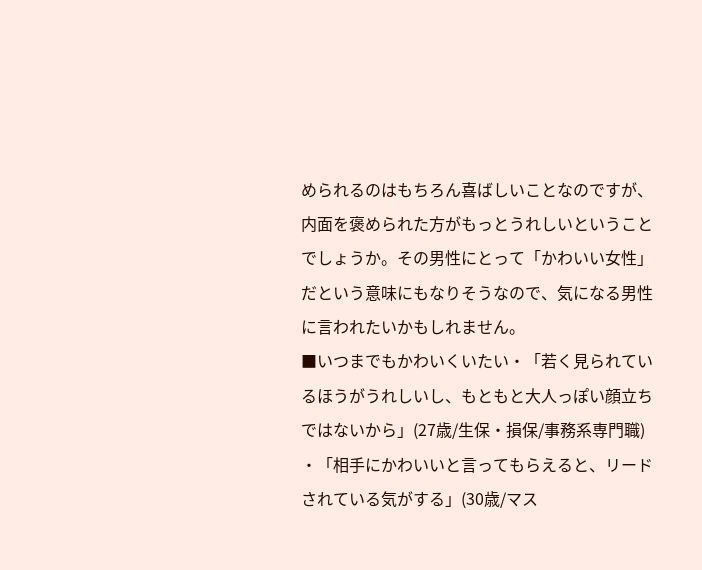められるのはもちろん喜ばしいことなのですが、内面を褒められた方がもっとうれしいということでしょうか。その男性にとって「かわいい女性」だという意味にもなりそうなので、気になる男性に言われたいかもしれません。
■いつまでもかわいくいたい・「若く見られているほうがうれしいし、もともと大人っぽい顔立ちではないから」(27歳/生保・損保/事務系専門職)
・「相手にかわいいと言ってもらえると、リードされている気がする」(30歳/マス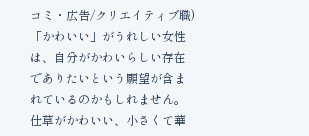コミ・広告/クリエイティブ職)
「かわいい」がうれしい女性は、自分がかわいらしい存在でありたいという願望が含まれているのかもしれません。仕草がかわいい、小さくて華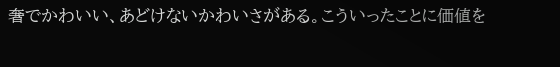奢でかわいい、あどけないかわいさがある。こういったことに価値を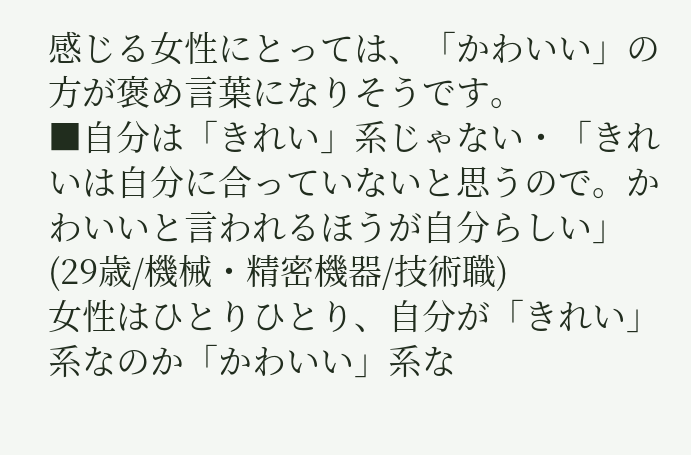感じる女性にとっては、「かわいい」の方が褒め言葉になりそうです。
■自分は「きれい」系じゃない・「きれいは自分に合っていないと思うので。かわいいと言われるほうが自分らしい」(29歳/機械・精密機器/技術職)
女性はひとりひとり、自分が「きれい」系なのか「かわいい」系な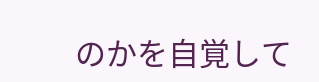のかを自覚して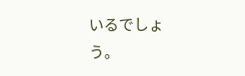いるでしょう。